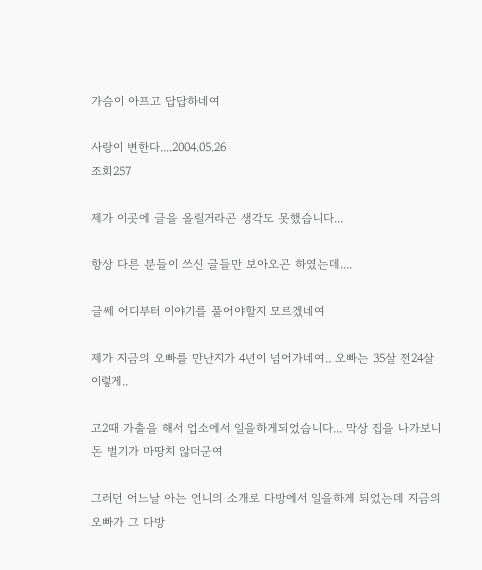가슴이 아프고 답답하네여

사랑이 변한다....2004.05.26
조회257

제가 이곳에 글을 올릴거라곤 생각도 못했습니다...

항상 다른 분들이 쓰신 글들만 보아오곤 하였는데....

글쎄 어디부터 이야기를 풀어야할지 모르겠네여

제가 지금의 오빠를 만난지가 4년이 넘어가네여.. 오빠는 35살 전24살 이렇게..

고2때 가출을 해서 업소에서 일을하게되었습니다... 막상 집을 나가보니 돈 벌기가 마땅치 않더군여

그러던 어느날 아는 언니의 소개로 다방에서 일을하게 되었는데 지금의 오빠가 그 다방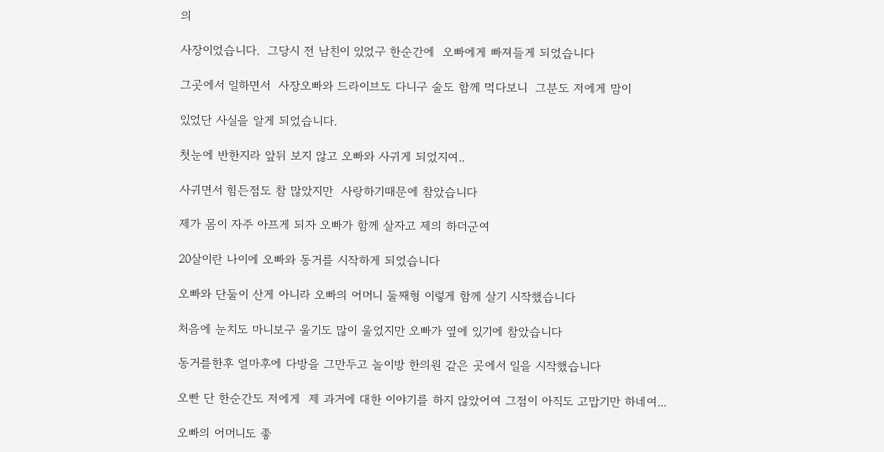의

사장이었습니다.  그당시 전 남친이 있었구 한순간에  오빠에게 빠져들게 되었습니다

그곳에서 일하면서  사장오빠와 드라이브도 다니구 술도 함께 먹다보니  그분도 저에게 맘이

있었단 사실을 알게 되었습니다.

첫눈에 반한지라 앞뒤 보지 않고 오빠와 사귀게 되었지여..

사귀면서 힘든점도 참 많았지만  사랑하기때문에 참았습니다

제가 몸이 자주 아프게 되자 오빠가 함께 살자고 제의 하더군여

20살이란 나이에 오빠와 동거를 시작하게 되었습니다

오빠와 단둘이 산게 아니라 오빠의 어머니 둘째형 이렇게 함께 살기 시작했습니다

처음에 눈치도 마니보구 울기도 많이 울었지만 오빠가 옆에 있기에 참았습니다

동거를한후 얼마후에 다방을 그만두고 놀이방 한의원 같은 곳에서 일을 시작했습니다

오빤 단 한순간도 저에게  제 과거에 대한 이야기를 하지 않았어여 그점이 아직도 고맙기만 하네여...

오빠의 어머니도 좋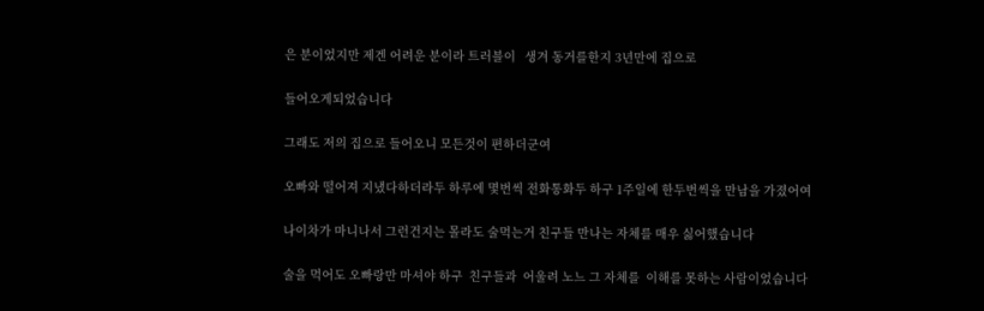은 분이었지만 제겐 어려운 분이라 트러블이   생겨 동거를한지 3년만에 집으로

들어오게되었습니다

그래도 저의 집으로 들어오니 모든것이 편하더군여

오빠와 떨어져 지냈다하더라두 하루에 몇번씩 전화통화두 하구 1주일에 한두번씩을 만남을 가졌어여

나이차가 마니나서 그런건지는 몰라도 술먹는거 친구들 만나는 자체를 매우 싫어했습니다

술을 먹어도 오빠랑만 마셔야 하구  친구들과  어울려 노느 그 자체를  이해를 못하는 사람이었습니다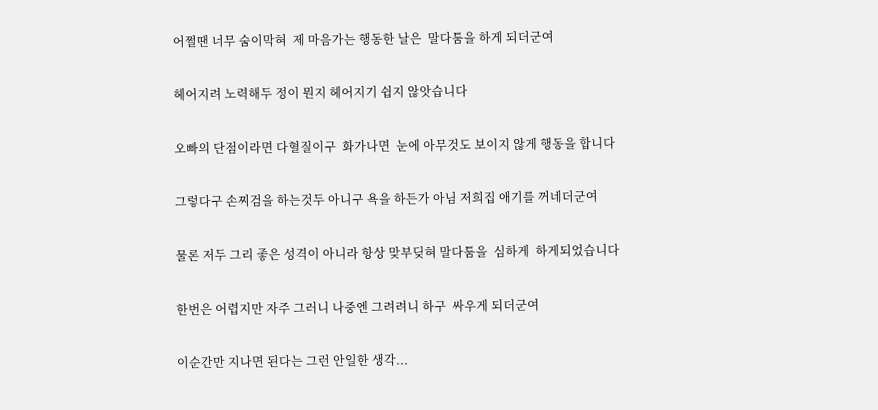어쩔땐 너무 숨이막혀  제 마음가는 행동한 날은  말다툼을 하게 되더군여

헤어지려 노력해두 정이 뭔지 헤어지기 쉽지 않앗습니다

오빠의 단점이라면 다혈질이구  화가나면  눈에 아무것도 보이지 않게 행동을 합니다

그렇다구 손찌검을 하는것두 아니구 욕을 하든가 아님 저희집 애기를 꺼네더군여

물론 저두 그리 좋은 성격이 아니라 항상 맞부딪혀 말다툼을  심하게  하게되었습니다

한번은 어렵지만 자주 그러니 나중엔 그려려니 하구  싸우게 되더군여

이순간만 지나면 된다는 그런 안일한 생각...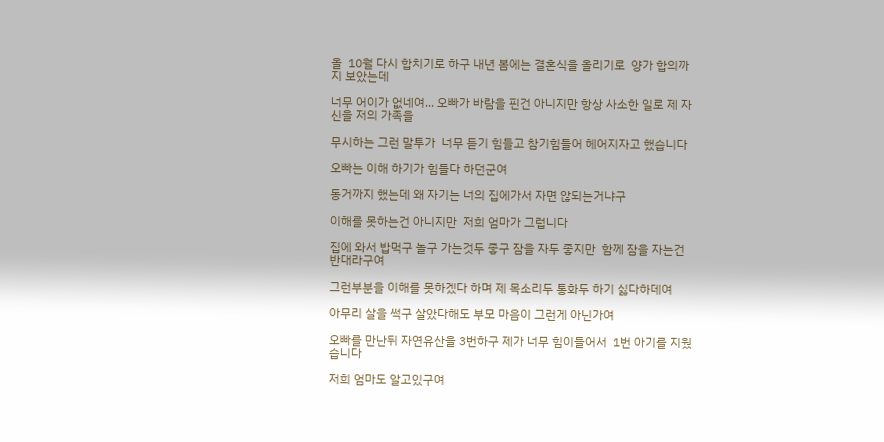올  10월 다시 합치기로 하구 내년 봄에는 결혼식을 올리기로  양가 합의까지 보았는데

너무 어이가 없네여... 오빠가 바람을 핀건 아니지만 항상 사소한 일로 제 자신을 저의 가족을

무시하는 그런 말투가  너무 듣기 힘들고 참기힘들어 헤어지자고 했습니다

오빠는 이해 하기가 힘들다 하던군여

동거까지 했는데 왜 자기는 너의 집에가서 자면 않되는거냐구

이해를 못하는건 아니지만  저희 엄마가 그럽니다

집에 와서 밥먹구 놀구 가는것두 좋구 잠을 자두 좋지만  함께 잠을 자는건 반대라구여

그런부분을 이해를 못하겠다 하며 제 목소리두 통화두 하기 싫다하데여

아무리 살을 썩구 살았다해도 부모 마음이 그런게 아닌가여

오빠를 만난뒤 자연유산을 3번하구 제가 너무 힘이들어서  1번 아기를 지웠습니다

저희 엄마도 알고있구여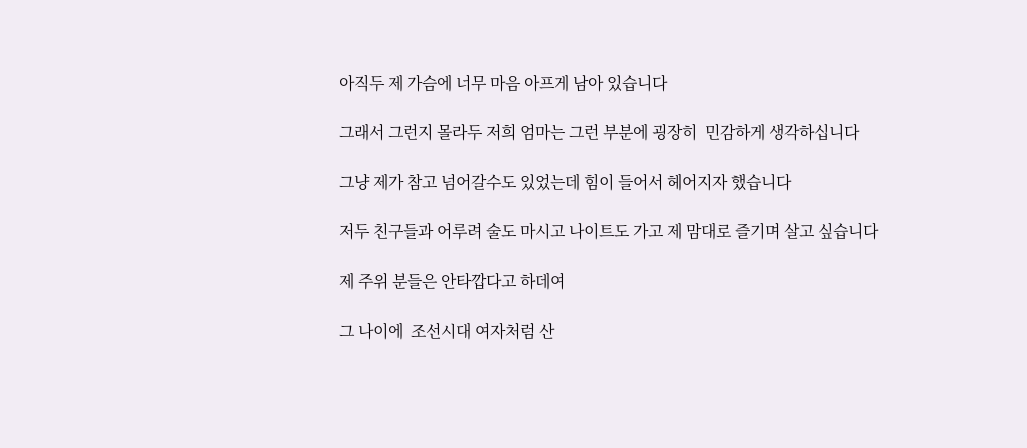아직두 제 가슴에 너무 마음 아프게 남아 있습니다

그래서 그런지 몰라두 저희 엄마는 그런 부분에 굉장히  민감하게 생각하십니다

그냥 제가 참고 넘어갈수도 있었는데 힘이 들어서 헤어지자 했습니다

저두 친구들과 어루려 술도 마시고 나이트도 가고 제 맘대로 즐기며 살고 싶습니다

제 주위 분들은 안타깝다고 하데여

그 나이에  조선시대 여자처럼 산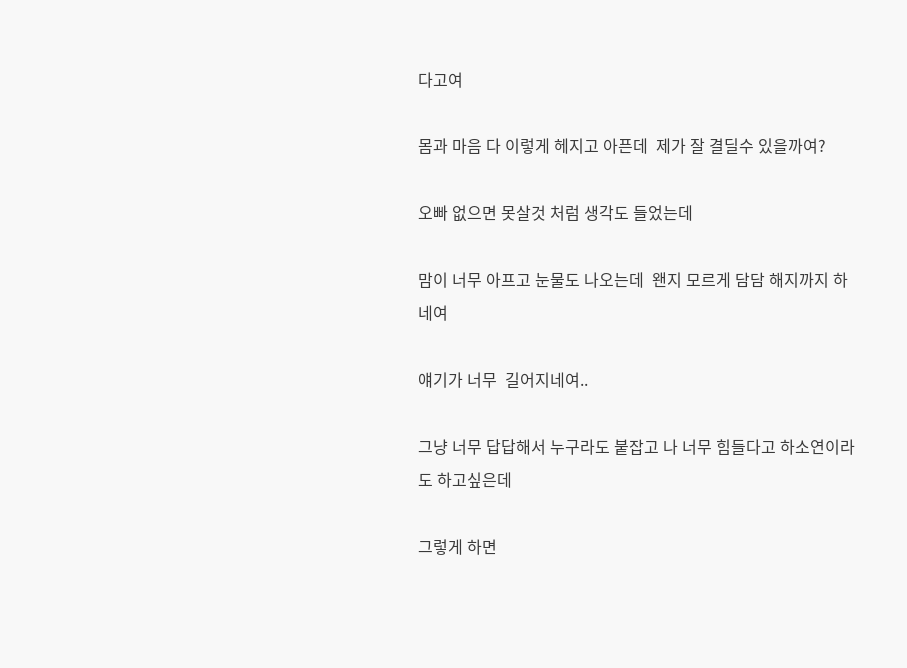다고여

몸과 마음 다 이렇게 헤지고 아픈데  제가 잘 결딜수 있을까여?

오빠 없으면 못살것 처럼 생각도 들었는데

맘이 너무 아프고 눈물도 나오는데  왠지 모르게 담담 해지까지 하네여

얘기가 너무  길어지네여..

그냥 너무 답답해서 누구라도 붙잡고 나 너무 힘들다고 하소연이라도 하고싶은데

그렇게 하면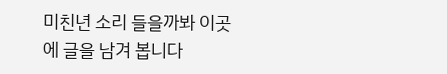미친년 소리 들을까봐 이곳에 글을 남겨 봅니다